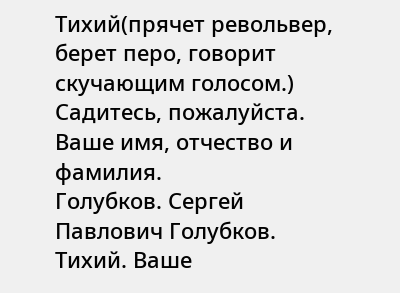Тихий(прячет револьвер, берет перо, говорит скучающим голосом.) Садитесь, пожалуйста. Ваше имя, отчество и фамилия.
Голубков. Сергей Павлович Голубков.
Тихий. Ваше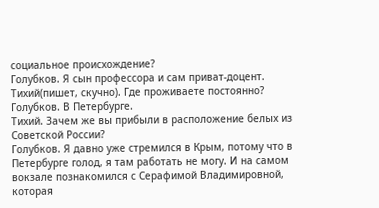социальное происхождение?
Голубков. Я сын профессора и сам приват-доцент.
Тихий(пишет, скучно). Где проживаете постоянно?
Голубков. В Петербурге.
Тихий. Зачем же вы прибыли в расположение белых из Советской России?
Голубков. Я давно уже стремился в Крым, потому что в Петербурге голод, я там работать не могу. И на самом вокзале познакомился с Серафимой Владимировной, которая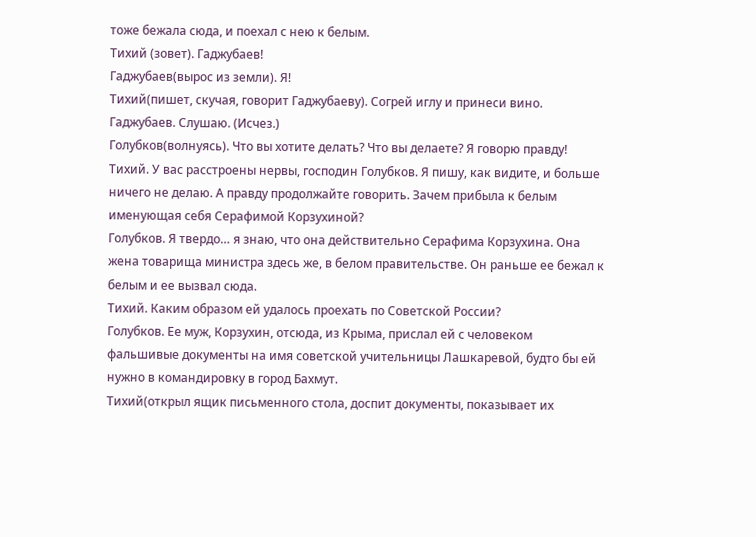тоже бежала сюда, и поехал с нею к белым.
Тихий (зовет). Гаджубаев!
Гаджубаев(вырос из земли). Я!
Тихий(пишет, скучая, говорит Гаджубаеву). Согрей иглу и принеси вино.
Гаджубаев. Слушаю. (Исчез.)
Голубков(волнуясь). Что вы хотите делать? Что вы делаете? Я говорю правду!
Тихий. У вас расстроены нервы, господин Голубков. Я пишу, как видите, и больше ничего не делаю. А правду продолжайте говорить. Зачем прибыла к белым именующая себя Серафимой Корзухиной?
Голубков. Я твердо… я знаю, что она действительно Серафима Корзухина. Она жена товарища министра здесь же, в белом правительстве. Он раньше ее бежал к белым и ее вызвал сюда.
Тихий. Каким образом ей удалось проехать по Советской России?
Голубков. Ее муж, Корзухин, отсюда, из Крыма, прислал ей с человеком фальшивые документы на имя советской учительницы Лашкаревой, будто бы ей нужно в командировку в город Бахмут.
Тихий(открыл ящик письменного стола, доспит документы, показывает их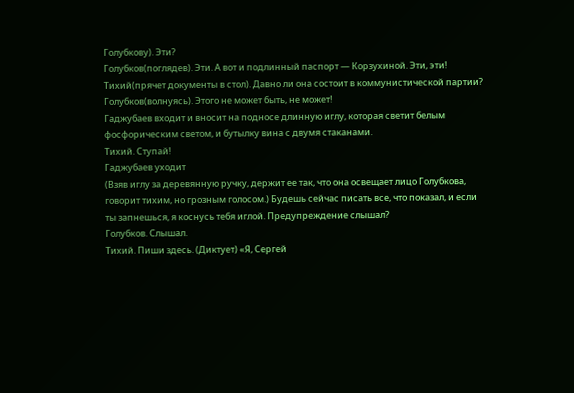Голубкову). Эти?
Голубков(поглядев). Эти. А вот и подлинный паспорт — Корзухиной. Эти, эти!
Тихий(прячет документы в стол). Давно ли она состоит в коммунистической партии?
Голубков(волнуясь). Этого не может быть, не может!
Гаджубаев входит и вносит на подносе длинную иглу, которая светит белым фосфорическим светом, и бутылку вина с двумя стаканами.
Тихий. Ступай!
Гаджубаев уходит
(Взяв иглу за деревянную ручку, держит ее так, что она освещает лицо Голубкова, говорит тихим, но грозным голосом.) Будешь сейчас писать все, что показал, и если ты запнешься, я коснусь тебя иглой. Предупреждение слышал?
Голубков. Слышал.
Тихий. Пиши здесь. (Диктует) «Я, Сергей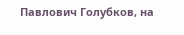Павлович Голубков, на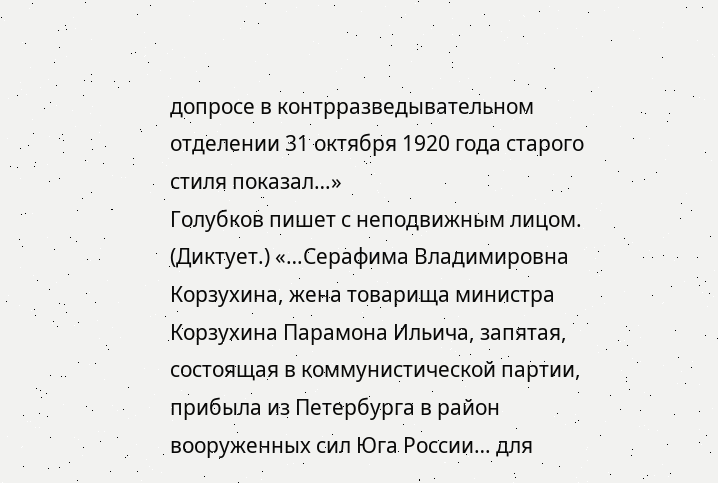допросе в контрразведывательном отделении 31 октября 1920 года старого стиля показал…»
Голубков пишет с неподвижным лицом.
(Диктует.) «…Серафима Владимировна Корзухина, жена товарища министра Корзухина Парамона Ильича, запятая, состоящая в коммунистической партии, прибыла из Петербурга в район вооруженных сил Юга России… для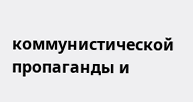коммунистической пропаганды и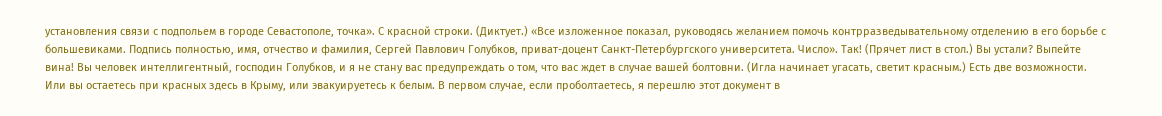установления связи с подпольем в городе Севастополе, точка». С красной строки. (Диктует.) «Все изложенное показал, руководясь желанием помочь контрразведывательному отделению в его борьбе с большевиками. Подпись полностью, имя, отчество и фамилия, Сергей Павлович Голубков, приват-доцент Санкт-Петербургского университета. Число». Так! (Прячет лист в стол.) Вы устали? Выпейте вина! Вы человек интеллигентный, господин Голубков, и я не стану вас предупреждать о том, что вас ждет в случае вашей болтовни. (Игла начинает угасать, светит красным.) Есть две возможности. Или вы остаетесь при красных здесь в Крыму, или эвакуируетесь к белым. В первом случае, если проболтаетесь, я перешлю этот документ в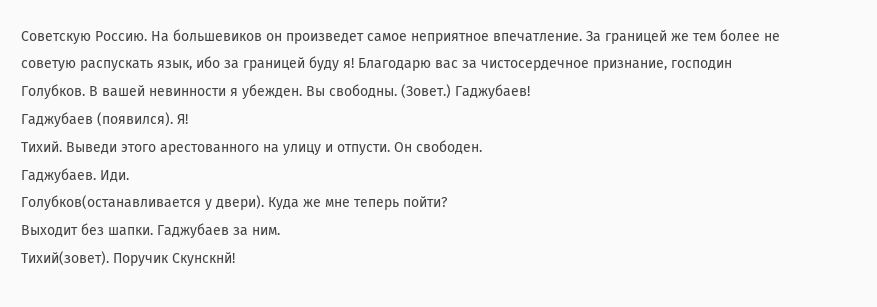Советскую Россию. На большевиков он произведет самое неприятное впечатление. За границей же тем более не советую распускать язык, ибо за границей буду я! Благодарю вас за чистосердечное признание, господин Голубков. В вашей невинности я убежден. Вы свободны. (Зовет.) Гаджубаев!
Гаджубаев (появился). Я!
Тихий. Выведи этого арестованного на улицу и отпусти. Он свободен.
Гаджубаев. Иди.
Голубков(останавливается у двери). Куда же мне теперь пойти?
Выходит без шапки. Гаджубаев за ним.
Тихий(зовет). Поручик Скунскнй!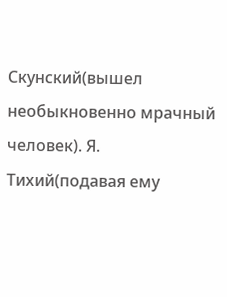Скунский(вышел необыкновенно мрачный человек). Я.
Тихий(подавая ему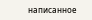написанное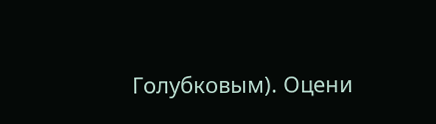Голубковым). Оцени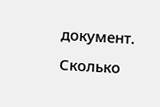документ. Сколько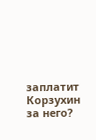заплатит Корзухин за него?